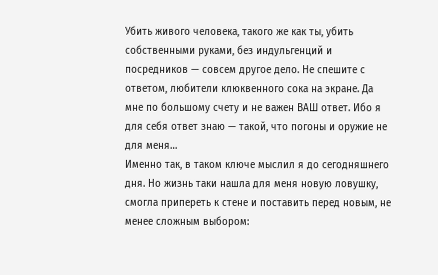Убить живого человека, такого же как ты, убить собственными руками, без индульгенций и посредников — совсем другое дело. Не спешите с ответом, любители клюквенного сока на экране. Да мне по большому счету и не важен ВАШ ответ. Ибо я для себя ответ знаю — такой, что погоны и оружие не для меня…
Именно так, в таком ключе мыслил я до сегодняшнего дня. Но жизнь таки нашла для меня новую ловушку, смогла припереть к стене и поставить перед новым, не менее сложным выбором: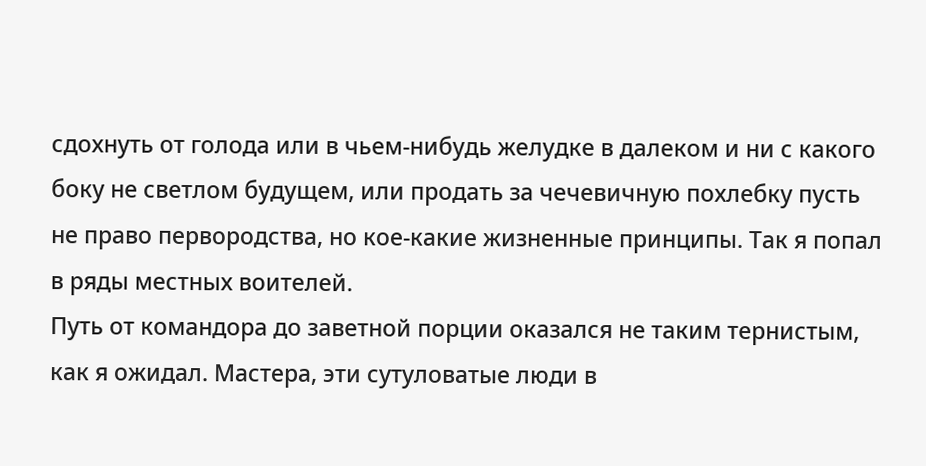сдохнуть от голода или в чьем-нибудь желудке в далеком и ни с какого боку не светлом будущем, или продать за чечевичную похлебку пусть не право первородства, но кое-какие жизненные принципы. Так я попал в ряды местных воителей.
Путь от командора до заветной порции оказался не таким тернистым, как я ожидал. Мастера, эти сутуловатые люди в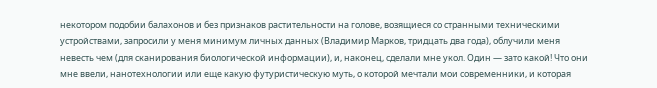некотором подобии балахонов и без признаков растительности на голове, возящиеся со странными техническими устройствами, запросили у меня минимум личных данных (Владимир Марков, тридцать два года), облучили меня невесть чем (для сканирования биологической информации), и, наконец, сделали мне укол. Один — зато какой! Что они мне ввели, нанотехнологии или еще какую футуристическую муть, о которой мечтали мои современники, и которая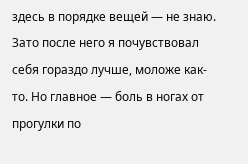здесь в порядке вещей — не знаю. Зато после него я почувствовал себя гораздо лучше, моложе как-то. Но главное — боль в ногах от прогулки по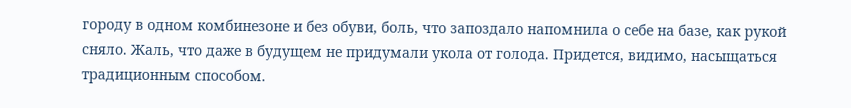городу в одном комбинезоне и без обуви, боль, что запоздало напомнила о себе на базе, как рукой сняло. Жаль, что даже в будущем не придумали укола от голода. Придется, видимо, насыщаться традиционным способом.